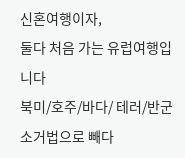신혼여행이자,
둘다 처음 가는 유럽여행입니다
북미/호주/바다/ 테러/반군 소거법으로 빼다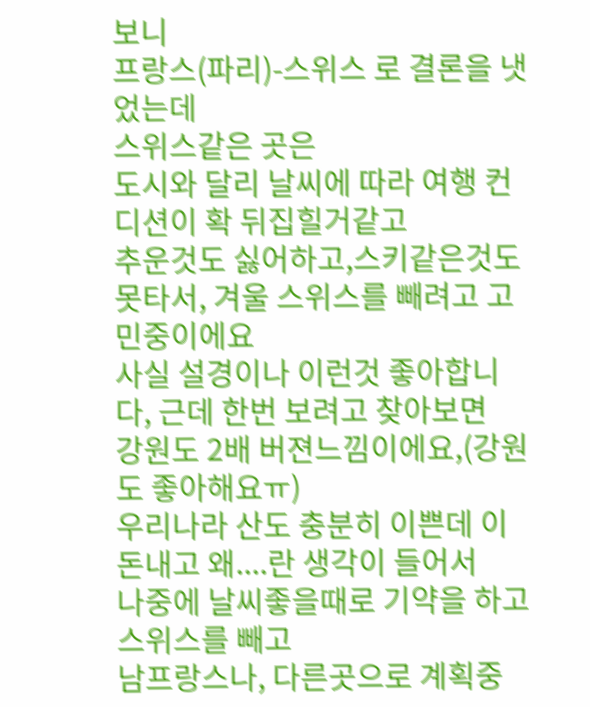보니
프랑스(파리)-스위스 로 결론을 냇었는데
스위스같은 곳은
도시와 달리 날씨에 따라 여행 컨디션이 확 뒤집힐거같고
추운것도 싫어하고,스키같은것도 못타서, 겨울 스위스를 빼려고 고민중이에요
사실 설경이나 이런것 좋아합니다, 근데 한번 보려고 찾아보면
강원도 2배 버젼느낌이에요,(강원도 좋아해요ㅠ)
우리나라 산도 충분히 이쁜데 이돈내고 왜....란 생각이 들어서
나중에 날씨좋을때로 기약을 하고 스위스를 빼고
남프랑스나, 다른곳으로 계획중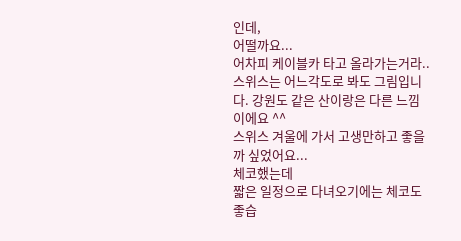인데,
어떨까요...
어차피 케이블카 타고 올라가는거라..
스위스는 어느각도로 봐도 그림입니다. 강원도 같은 산이랑은 다른 느낌이에요 ^^
스위스 겨울에 가서 고생만하고 좋을까 싶었어요...
체코했는데
짧은 일정으로 다녀오기에는 체코도 좋습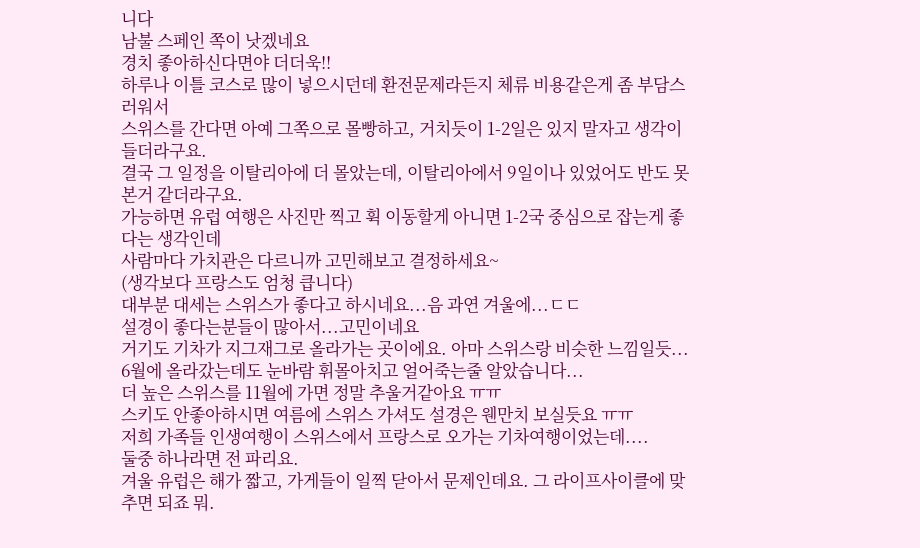니다
남불 스페인 쪽이 낫겠네요
경치 좋아하신다면야 더더욱!!
하루나 이틀 코스로 많이 넣으시던데 환전문제라든지 체류 비용같은게 좀 부담스러워서
스위스를 간다면 아예 그쪽으로 몰빵하고, 거치듯이 1-2일은 있지 말자고 생각이 들더라구요.
결국 그 일정을 이탈리아에 더 몰았는데, 이탈리아에서 9일이나 있었어도 반도 못본거 같더라구요.
가능하면 유럽 여행은 사진만 찍고 휙 이동할게 아니면 1-2국 중심으로 잡는게 좋다는 생각인데
사람마다 가치관은 다르니까 고민해보고 결정하세요~
(생각보다 프랑스도 엄청 큽니다)
대부분 대세는 스위스가 좋다고 하시네요...음 과연 겨울에...ㄷㄷ
설경이 좋다는분들이 많아서...고민이네요
거기도 기차가 지그재그로 올라가는 곳이에요. 아마 스위스랑 비슷한 느낌일듯...
6월에 올라갔는데도 눈바람 휘몰아치고 얼어죽는줄 알았습니다...
더 높은 스위스를 11월에 가면 정말 추울거같아요 ㅠㅠ
스키도 안좋아하시면 여름에 스위스 가셔도 설경은 웬만치 보실듯요 ㅠㅠ
저희 가족들 인생여행이 스위스에서 프랑스로 오가는 기차여행이었는데....
둘중 하나라면 전 파리요.
겨울 유럽은 해가 짧고, 가게들이 일찍 닫아서 문제인데요. 그 라이프사이클에 맞추면 되죠 뭐.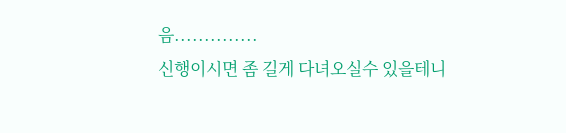음..............
신행이시면 좀 길게 다녀오실수 있을테니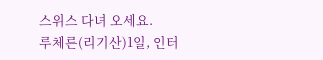스위스 다녀 오세요.
루체른(리기산)1일, 인터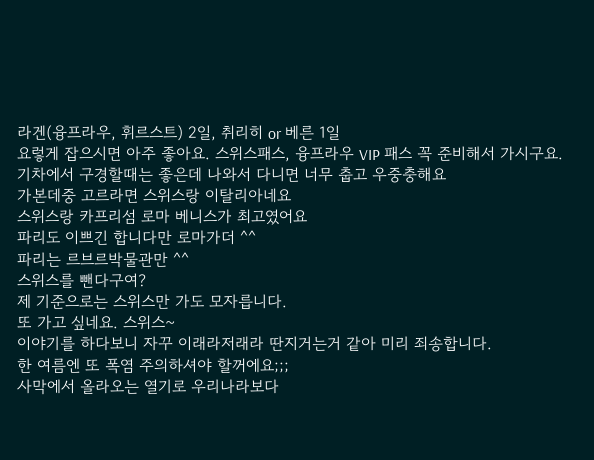라겐(융프라우, 휘르스트) 2일, 취리히 or 베른 1일
요렇게 잡으시면 아주 좋아요. 스위스패스, 융프라우 VIP 패스 꼭 준비해서 가시구요.
기차에서 구경할때는 좋은데 나와서 다니면 너무 춥고 우중충해요
가본데중 고르라면 스위스랑 이탈리아네요
스위스랑 카프리섬 로마 베니스가 최고였어요
파리도 이쁘긴 합니다만 로마가더 ^^
파리는 르브르박물관만 ^^
스위스를 뺀다구여?
제 기준으로는 스위스만 가도 모자릅니다.
또 가고 싶네요. 스위스~
이야기를 하다보니 자꾸 이래라저래라 딴지거는거 같아 미리 죄송합니다.
한 여름엔 또 폭염 주의하셔야 할꺼에요;;;
사막에서 올라오는 열기로 우리나라보다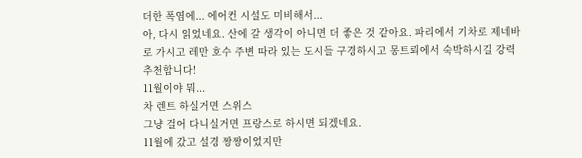더한 폭염에... 에어컨 시설도 미비해서...
아, 다시 읽었네요. 산에 갈 생각이 아니면 더 좋은 것 같아요. 파리에서 기차로 제네바로 가시고 레만 호수 주변 따라 있는 도시들 구경하시고 몽트뢰에서 숙박하시길 강력 추천합니다!
11월이야 뭐...
차 렌트 하실거면 스위스
그냥 걸어 다니실거면 프랑스로 하시면 되겠네요.
11월에 갔고 설경 짱짱이었지만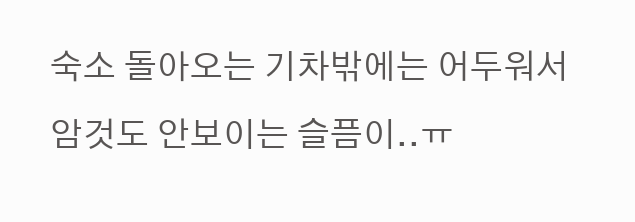숙소 돌아오는 기차밖에는 어두워서 암것도 안보이는 슬픔이..ㅠ